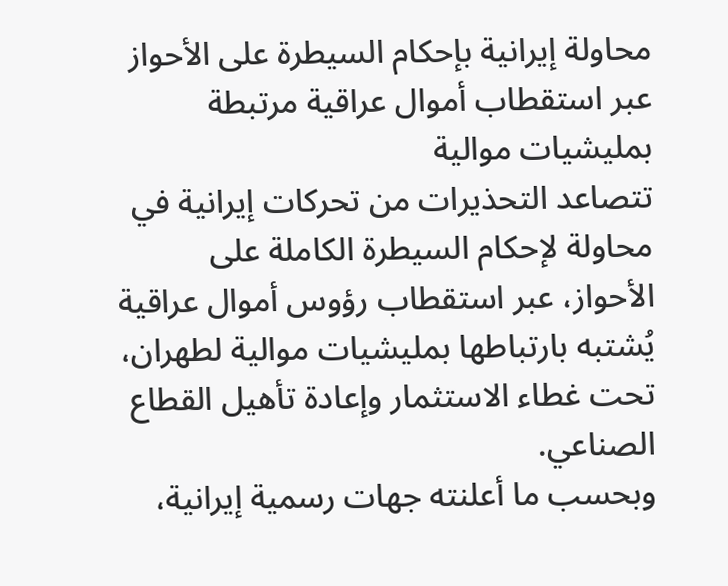محاولة إيرانية بإحكام السيطرة على الأحواز عبر استقطاب أموال عراقية مرتبطة بمليشيات موالية
تتصاعد التحذيرات من تحركات إيرانية في محاولة لإحكام السيطرة الكاملة على الأحواز، عبر استقطاب رؤوس أموال عراقية يُشتبه بارتباطها بمليشيات موالية لطهران، تحت غطاء الاستثمار وإعادة تأهيل القطاع الصناعي.
وبحسب ما أعلنته جهات رسمية إيرانية،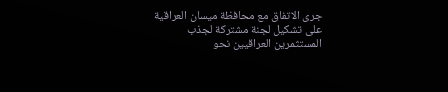جرى الاتفاق مع محافظة ميسان العراقية على تشكيل لجنة مشتركة لجذب المستثمرين العراقيين نحو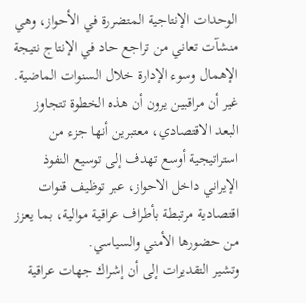الوحدات الإنتاجية المتضررة في الأحواز، وهي منشآت تعاني من تراجع حاد في الإنتاج نتيجة الإهمال وسوء الإدارة خلال السنوات الماضية.
غير أن مراقبين يرون أن هذه الخطوة تتجاوز البعد الاقتصادي، معتبرين أنها جزء من استراتيجية أوسع تهدف إلى توسيع النفوذ الإيراني داخل الاحواز، عبر توظيف قنوات اقتصادية مرتبطة بأطراف عراقية موالية، بما يعزز من حضورها الأمني والسياسي.
وتشير التقديرات إلى أن إشراك جهات عراقية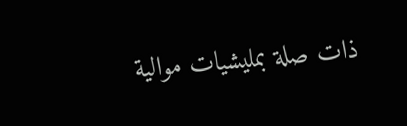ذات صلة بمليشيات موالية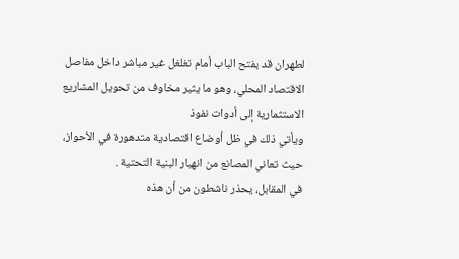لطهران قد يفتح الباب أمام تغلغل غير مباشر داخل مفاصل الاقتصاد المحلي، وهو ما يثير مخاوف من تحويل المشاريع الاستثمارية إلى أدوات نفوذ
ويأتي ذلك في ظل أوضاع اقتصادية متدهورة في الأحواز، حيث تعاني المصانع من انهيار البنية التحتية .
في المقابل، يحذر ناشطون من أن هذه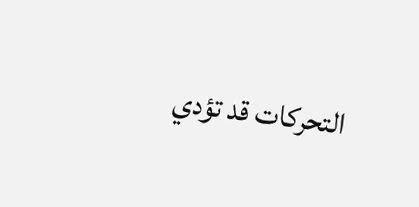التحركات قد تؤدي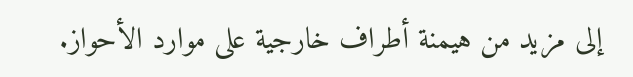إلى مزيد من هيمنة أطراف خارجية على موارد الأحواز.